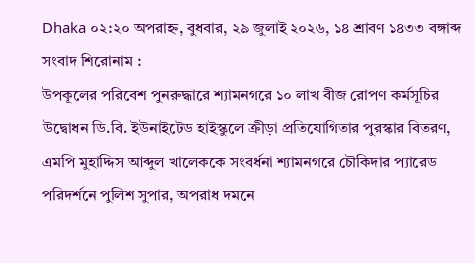Dhaka ০২:২০ অপরাহ্ন, বুধবার, ২৯ জুলাই ২০২৬, ১৪ শ্রাবণ ১৪৩৩ বঙ্গাব্দ
সংবাদ শিরোনাম :
উপকূলের পরিবেশ পুনরুদ্ধারে শ্যামনগরে ১০ লাখ বীজ রোপণ কর্মসূচির উদ্বোধন ডি.বি. ইউনাইটেড হাইস্কুলে ক্রীড়া প্রতিযোগিতার পুরস্কার বিতরণ, এমপি মুহাদ্দিস আব্দুল খালেককে সংবর্ধনা শ্যামনগরে চৌকিদার প্যারেড পরিদর্শনে পুলিশ সুপার, অপরাধ দমনে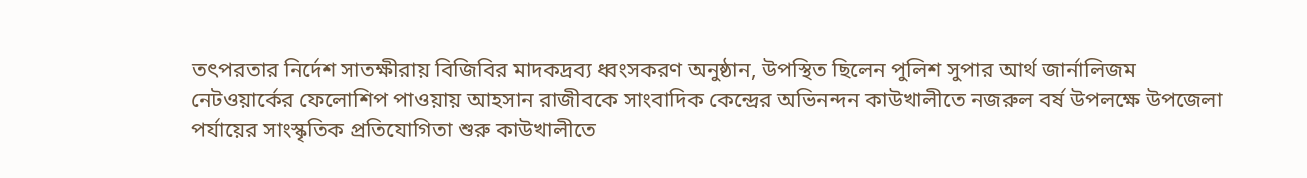তৎপরতার নির্দেশ সাতক্ষীরায় বিজিবির মাদকদ্রব্য ধ্বংসকরণ অনুষ্ঠান, উপস্থিত ছিলেন পুলিশ সুপার আর্থ জার্নালিজম নেটওয়ার্কের ফেলোশিপ পাওয়ায় আহসান রাজীবকে সাংবাদিক কেন্দ্রের অভিনন্দন কাউখালীতে নজরুল বর্ষ উপলক্ষে উপজেলা পর্যায়ের সাংস্কৃতিক প্রতিযোগিতা শুরু কাউখালীতে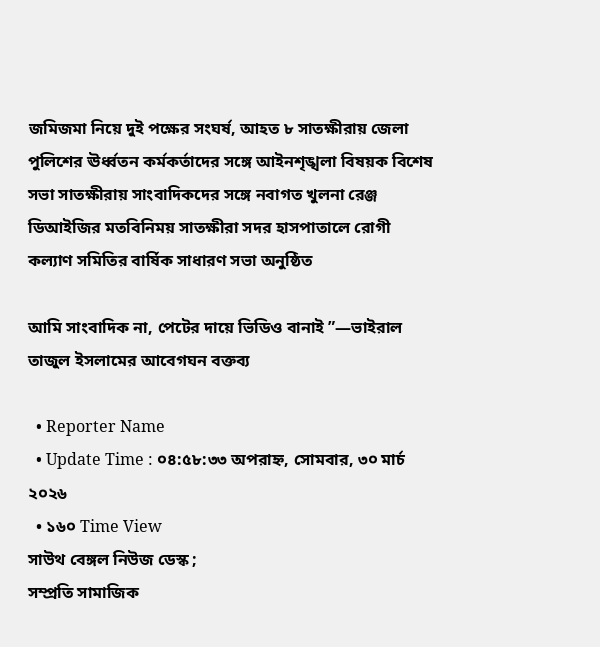জমিজমা নিয়ে দুই পক্ষের সংঘর্ষ, আহত ৮ সাতক্ষীরায় জেলা পুলিশের ঊর্ধ্বতন কর্মকর্তাদের সঙ্গে আইনশৃঙ্খলা বিষয়ক বিশেষ সভা সাতক্ষীরায় সাংবাদিকদের সঙ্গে নবাগত খুলনা রেঞ্জ ডিআইজির মতবিনিময় সাতক্ষীরা সদর হাসপাতালে রোগী কল্যাণ সমিতির বার্ষিক সাধারণ সভা অনুষ্ঠিত

আমি সাংবাদিক না, পেটের দায়ে ভিডিও বানাই ”—ভাইরাল তাজুল ইসলামের আবেগঘন বক্তব্য

  • Reporter Name
  • Update Time : ০৪:৫৮:৩৩ অপরাহ্ন, সোমবার, ৩০ মার্চ ২০২৬
  • ১৬০ Time View
সাউথ বেঙ্গল নিউজ ডেস্ক ;
সম্প্রতি সামাজিক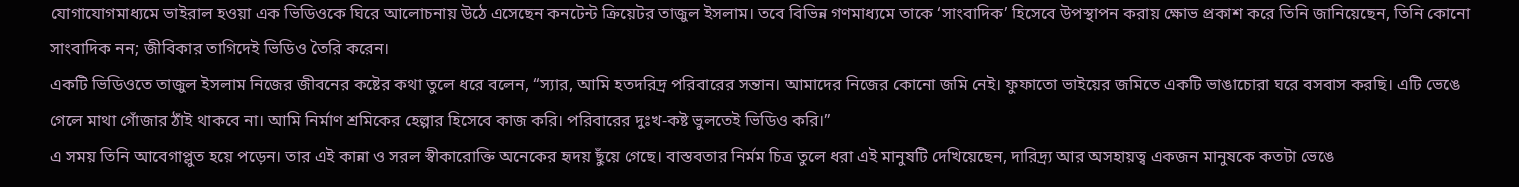যোগাযোগমাধ্যমে ভাইরাল হওয়া এক ভিডিওকে ঘিরে আলোচনায় উঠে এসেছেন কনটেন্ট ক্রিয়েটর তাজুল ইসলাম। তবে বিভিন্ন গণমাধ্যমে তাকে ‘সাংবাদিক’ হিসেবে উপস্থাপন করায় ক্ষোভ প্রকাশ করে তিনি জানিয়েছেন, তিনি কোনো সাংবাদিক নন; জীবিকার তাগিদেই ভিডিও তৈরি করেন।
একটি ভিডিওতে তাজুল ইসলাম নিজের জীবনের কষ্টের কথা তুলে ধরে বলেন, “স্যার, আমি হতদরিদ্র পরিবারের সন্তান। আমাদের নিজের কোনো জমি নেই। ফুফাতো ভাইয়ের জমিতে একটি ভাঙাচোরা ঘরে বসবাস করছি। এটি ভেঙে গেলে মাথা গোঁজার ঠাঁই থাকবে না। আমি নির্মাণ শ্রমিকের হেল্পার হিসেবে কাজ করি। পরিবারের দুঃখ-কষ্ট ভুলতেই ভিডিও করি।”
এ সময় তিনি আবেগাপ্লুত হয়ে পড়েন। তার এই কান্না ও সরল স্বীকারোক্তি অনেকের হৃদয় ছুঁয়ে গেছে। বাস্তবতার নির্মম চিত্র তুলে ধরা এই মানুষটি দেখিয়েছেন, দারিদ্র্য আর অসহায়ত্ব একজন মানুষকে কতটা ভেঙে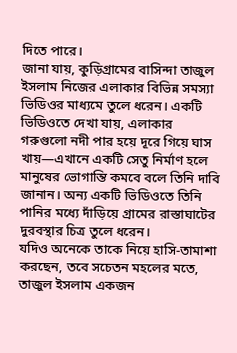দিতে পারে।
জানা যায়, কুড়িগ্রামের বাসিন্দা তাজুল ইসলাম নিজের এলাকার বিভিন্ন সমস্যা ভিডিওর মাধ্যমে তুলে ধরেন। একটি ভিডিওতে দেখা যায়, এলাকার গরুগুলো নদী পার হয়ে দূরে গিয়ে ঘাস খায়—এখানে একটি সেতু নির্মাণ হলে মানুষের ভোগান্তি কমবে বলে তিনি দাবি জানান। অন্য একটি ভিডিওতে তিনি পানির মধ্যে দাঁড়িয়ে গ্রামের রাস্তাঘাটের দুরবস্থার চিত্র তুলে ধরেন।
যদিও অনেকে তাকে নিয়ে হাসি-তামাশা করছেন, তবে সচেতন মহলের মতে, তাজুল ইসলাম একজন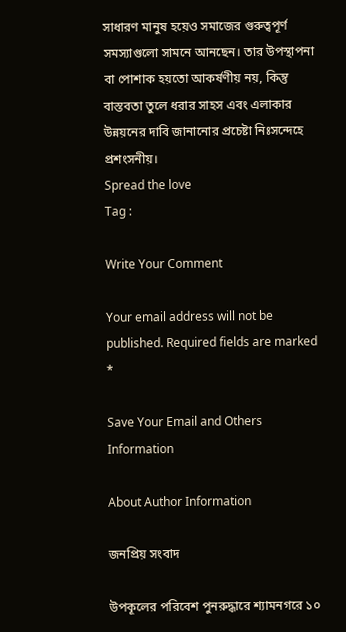সাধারণ মানুষ হয়েও সমাজের গুরুত্বপূর্ণ সমস্যাগুলো সামনে আনছেন। তার উপস্থাপনা বা পোশাক হয়তো আকর্ষণীয় নয়, কিন্তু বাস্তবতা তুলে ধরার সাহস এবং এলাকার উন্নয়নের দাবি জানানোর প্রচেষ্টা নিঃসন্দেহে প্রশংসনীয়।
Spread the love
Tag :

Write Your Comment

Your email address will not be published. Required fields are marked *

Save Your Email and Others Information

About Author Information

জনপ্রিয় সংবাদ

উপকূলের পরিবেশ পুনরুদ্ধারে শ্যামনগরে ১০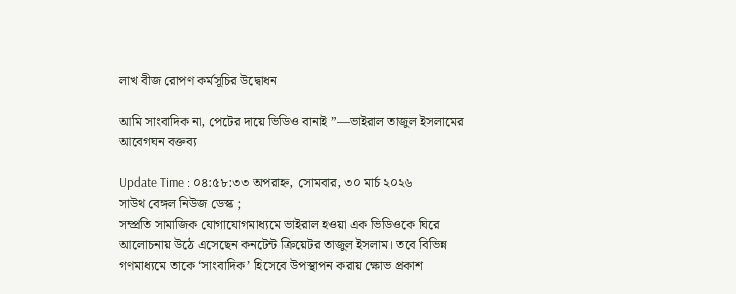লাখ বীজ রোপণ কর্মসূচির উদ্বোধন

আমি সাংবাদিক না, পেটের দায়ে ভিডিও বানাই ”—ভাইরাল তাজুল ইসলামের আবেগঘন বক্তব্য

Update Time : ০৪:৫৮:৩৩ অপরাহ্ন, সোমবার, ৩০ মার্চ ২০২৬
সাউথ বেঙ্গল নিউজ ডেস্ক ;
সম্প্রতি সামাজিক যোগাযোগমাধ্যমে ভাইরাল হওয়া এক ভিডিওকে ঘিরে আলোচনায় উঠে এসেছেন কনটেন্ট ক্রিয়েটর তাজুল ইসলাম। তবে বিভিন্ন গণমাধ্যমে তাকে ‘সাংবাদিক’ হিসেবে উপস্থাপন করায় ক্ষোভ প্রকাশ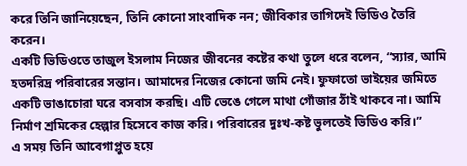করে তিনি জানিয়েছেন, তিনি কোনো সাংবাদিক নন; জীবিকার তাগিদেই ভিডিও তৈরি করেন।
একটি ভিডিওতে তাজুল ইসলাম নিজের জীবনের কষ্টের কথা তুলে ধরে বলেন, “স্যার, আমি হতদরিদ্র পরিবারের সন্তান। আমাদের নিজের কোনো জমি নেই। ফুফাতো ভাইয়ের জমিতে একটি ভাঙাচোরা ঘরে বসবাস করছি। এটি ভেঙে গেলে মাথা গোঁজার ঠাঁই থাকবে না। আমি নির্মাণ শ্রমিকের হেল্পার হিসেবে কাজ করি। পরিবারের দুঃখ-কষ্ট ভুলতেই ভিডিও করি।”
এ সময় তিনি আবেগাপ্লুত হয়ে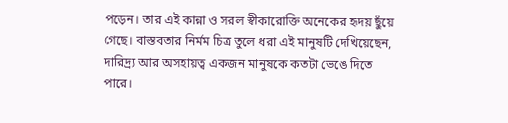পড়েন। তার এই কান্না ও সরল স্বীকারোক্তি অনেকের হৃদয় ছুঁয়ে গেছে। বাস্তবতার নির্মম চিত্র তুলে ধরা এই মানুষটি দেখিয়েছেন, দারিদ্র্য আর অসহায়ত্ব একজন মানুষকে কতটা ভেঙে দিতে পারে।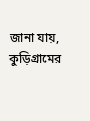জানা যায়, কুড়িগ্রামের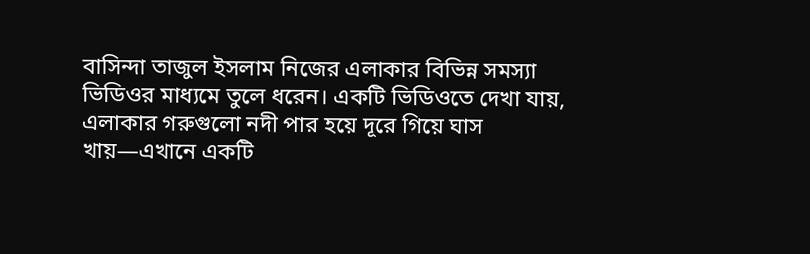বাসিন্দা তাজুল ইসলাম নিজের এলাকার বিভিন্ন সমস্যা ভিডিওর মাধ্যমে তুলে ধরেন। একটি ভিডিওতে দেখা যায়, এলাকার গরুগুলো নদী পার হয়ে দূরে গিয়ে ঘাস খায়—এখানে একটি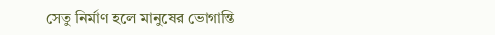সেতু নির্মাণ হলে মানুষের ভোগান্তি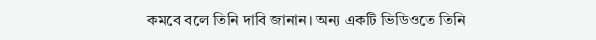কমবে বলে তিনি দাবি জানান। অন্য একটি ভিডিওতে তিনি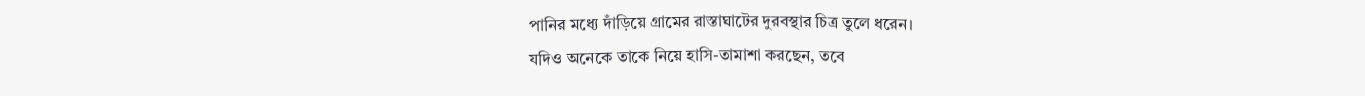পানির মধ্যে দাঁড়িয়ে গ্রামের রাস্তাঘাটের দুরবস্থার চিত্র তুলে ধরেন।
যদিও অনেকে তাকে নিয়ে হাসি-তামাশা করছেন, তবে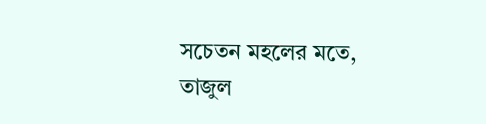সচেতন মহলের মতে, তাজুল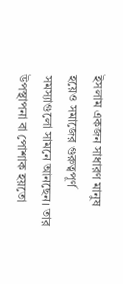ইসলাম একজন সাধারণ মানুষ হয়েও সমাজের গুরুত্বপূর্ণ সমস্যাগুলো সামনে আনছেন। তার উপস্থাপনা বা পোশাক হয়তো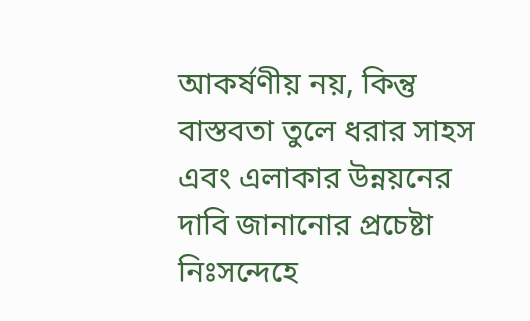আকর্ষণীয় নয়, কিন্তু বাস্তবতা তুলে ধরার সাহস এবং এলাকার উন্নয়নের দাবি জানানোর প্রচেষ্টা নিঃসন্দেহে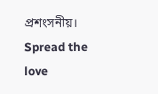প্রশংসনীয়।
Spread the love